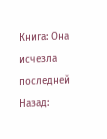Книга: Она исчезла последней
Назад: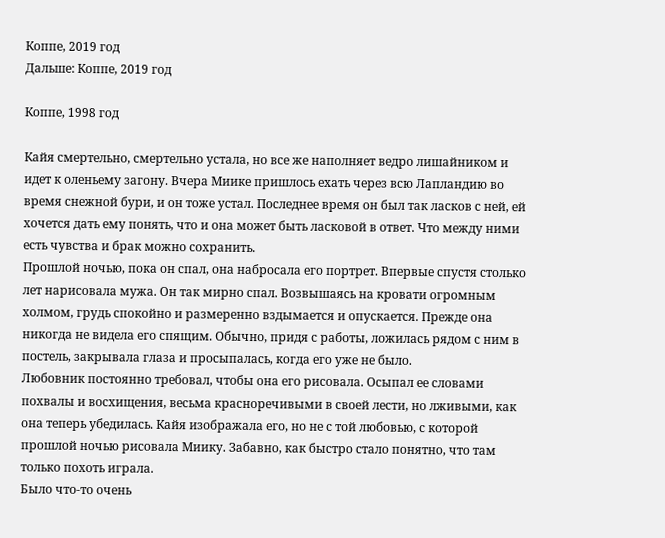Коппе, 2019 год
Дальше: Коппе, 2019 год

Коппе, 1998 год

Кайя смертельно, смертельно устала, но все же наполняет ведро лишайником и идет к оленьему загону. Вчера Миике пришлось ехать через всю Лапландию во время снежной бури, и он тоже устал. Последнее время он был так ласков с ней, ей хочется дать ему понять, что и она может быть ласковой в ответ. Что между ними есть чувства и брак можно сохранить.
Прошлой ночью, пока он спал, она набросала его портрет. Впервые спустя столько лет нарисовала мужа. Он так мирно спал. Возвышаясь на кровати огромным холмом, грудь спокойно и размеренно вздымается и опускается. Прежде она никогда не видела его спящим. Обычно, придя с работы, ложилась рядом с ним в постель, закрывала глаза и просыпалась, когда его уже не было.
Любовник постоянно требовал, чтобы она его рисовала. Осыпал ее словами похвалы и восхищения, весьма красноречивыми в своей лести, но лживыми, как она теперь убедилась. Кайя изображала его, но не с той любовью, с которой прошлой ночью рисовала Миику. Забавно, как быстро стало понятно, что там только похоть играла.
Было что-то очень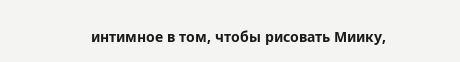интимное в том, чтобы рисовать Миику,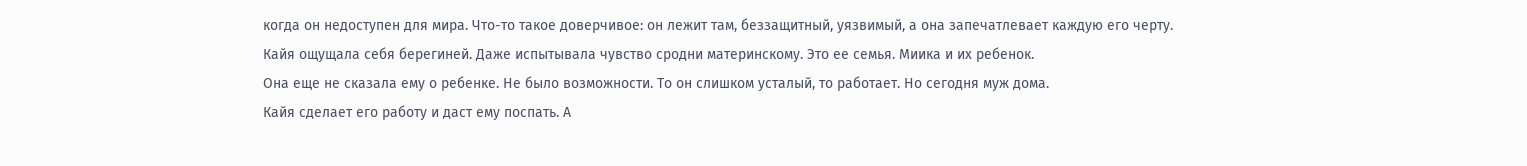когда он недоступен для мира. Что-то такое доверчивое: он лежит там, беззащитный, уязвимый, а она запечатлевает каждую его черту.
Кайя ощущала себя берегиней. Даже испытывала чувство сродни материнскому. Это ее семья. Миика и их ребенок.
Она еще не сказала ему о ребенке. Не было возможности. То он слишком усталый, то работает. Но сегодня муж дома.
Кайя сделает его работу и даст ему поспать. А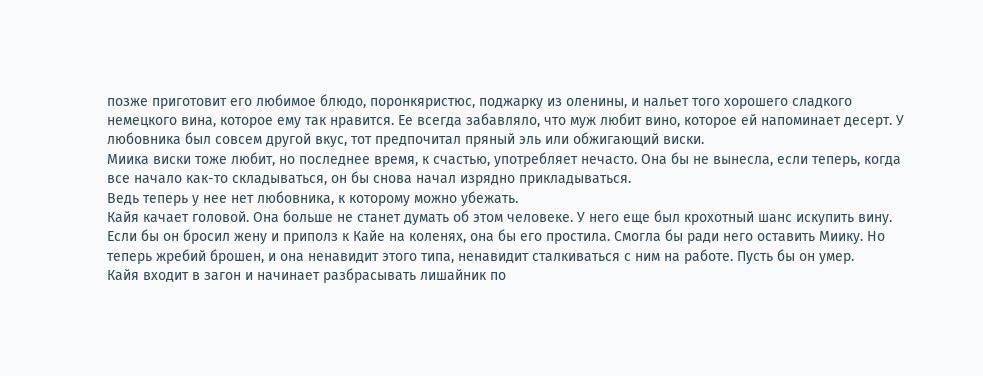позже приготовит его любимое блюдо, поронкяристюс, поджарку из оленины, и нальет того хорошего сладкого немецкого вина, которое ему так нравится. Ее всегда забавляло, что муж любит вино, которое ей напоминает десерт. У любовника был совсем другой вкус, тот предпочитал пряный эль или обжигающий виски.
Миика виски тоже любит, но последнее время, к счастью, употребляет нечасто. Она бы не вынесла, если теперь, когда все начало как-то складываться, он бы снова начал изрядно прикладываться.
Ведь теперь у нее нет любовника, к которому можно убежать.
Кайя качает головой. Она больше не станет думать об этом человеке. У него еще был крохотный шанс искупить вину. Если бы он бросил жену и приполз к Кайе на коленях, она бы его простила. Смогла бы ради него оставить Миику. Но теперь жребий брошен, и она ненавидит этого типа, ненавидит сталкиваться с ним на работе. Пусть бы он умер.
Кайя входит в загон и начинает разбрасывать лишайник по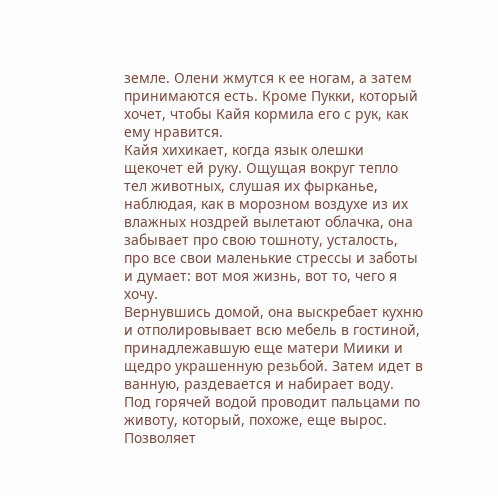земле. Олени жмутся к ее ногам, а затем принимаются есть. Кроме Пукки, который хочет, чтобы Кайя кормила его с рук, как ему нравится.
Кайя хихикает, когда язык олешки щекочет ей руку. Ощущая вокруг тепло тел животных, слушая их фырканье, наблюдая, как в морозном воздухе из их влажных ноздрей вылетают облачка, она забывает про свою тошноту, усталость, про все свои маленькие стрессы и заботы и думает: вот моя жизнь, вот то, чего я хочу.
Вернувшись домой, она выскребает кухню и отполировывает всю мебель в гостиной, принадлежавшую еще матери Миики и щедро украшенную резьбой. Затем идет в ванную, раздевается и набирает воду.
Под горячей водой проводит пальцами по животу, который, похоже, еще вырос. Позволяет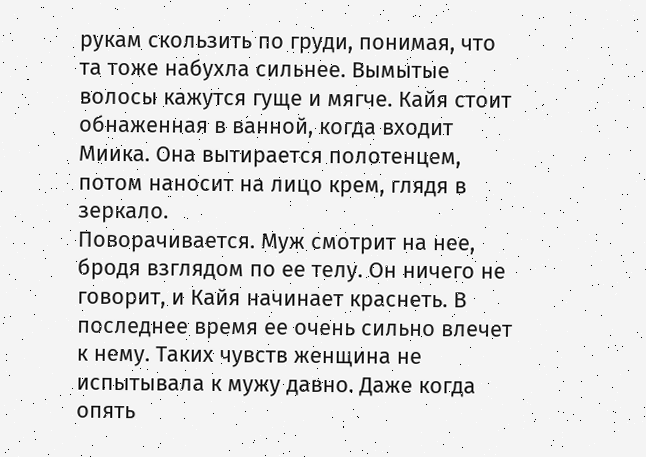рукам скользить по груди, понимая, что та тоже набухла сильнее. Вымытые волосы кажутся гуще и мягче. Кайя стоит обнаженная в ванной, когда входит Миика. Она вытирается полотенцем, потом наносит на лицо крем, глядя в зеркало.
Поворачивается. Муж смотрит на нее, бродя взглядом по ее телу. Он ничего не говорит, и Кайя начинает краснеть. В последнее время ее очень сильно влечет к нему. Таких чувств женщина не испытывала к мужу давно. Даже когда опять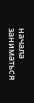начала заниматься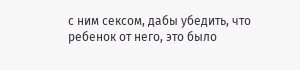с ним сексом, дабы убедить, что ребенок от него, это было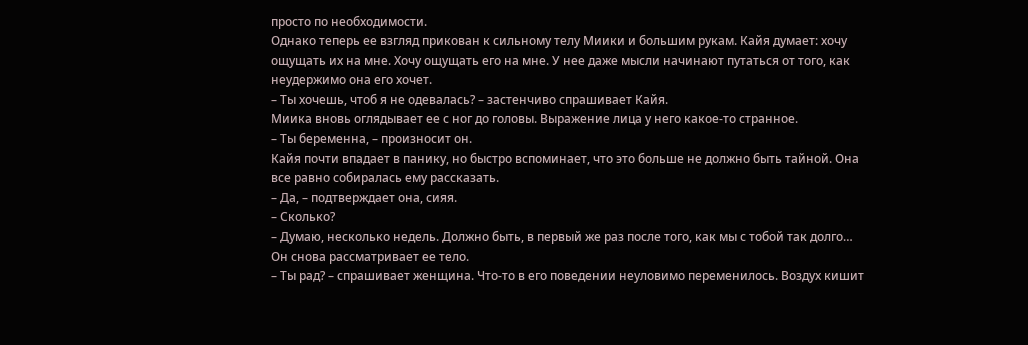просто по необходимости.
Однако теперь ее взгляд прикован к сильному телу Миики и большим рукам. Кайя думает: хочу ощущать их на мне. Хочу ощущать его на мне. У нее даже мысли начинают путаться от того, как неудержимо она его хочет.
– Ты хочешь, чтоб я не одевалась? – застенчиво спрашивает Кайя.
Миика вновь оглядывает ее с ног до головы. Выражение лица у него какое-то странное.
– Ты беременна, – произносит он.
Кайя почти впадает в панику, но быстро вспоминает, что это больше не должно быть тайной. Она все равно собиралась ему рассказать.
– Да, – подтверждает она, сияя.
– Сколько?
– Думаю, несколько недель. Должно быть, в первый же раз после того, как мы с тобой так долго…
Он снова рассматривает ее тело.
– Ты рад? – спрашивает женщина. Что-то в его поведении неуловимо переменилось. Воздух кишит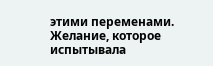этими переменами.
Желание, которое испытывала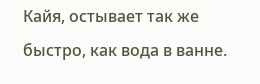Кайя, остывает так же быстро, как вода в ванне.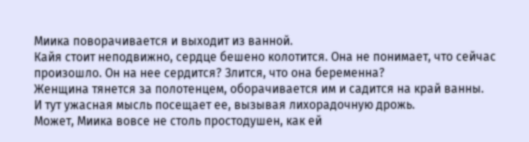Миика поворачивается и выходит из ванной.
Кайя стоит неподвижно, сердце бешено колотится. Она не понимает, что сейчас произошло. Он на нее сердится? Злится, что она беременна?
Женщина тянется за полотенцем, оборачивается им и садится на край ванны.
И тут ужасная мысль посещает ее, вызывая лихорадочную дрожь.
Может, Миика вовсе не столь простодушен, как ей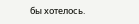бы хотелось.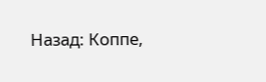Назад: Коппе,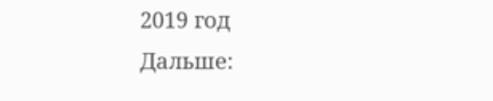2019 год
Дальше: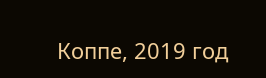Коппе, 2019 год